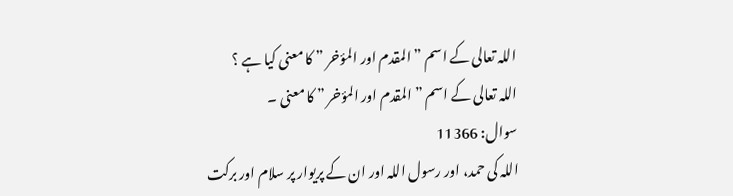اللہ تعالی کے اسم ” المقدم اور المؤخر ” کا معنی کیا ہے ؟
اللہ تعالی کے اسم ” المقدم اور المؤخر ” کا معنی ۔
سوال: 11366
اللہ کی حمد، اور رسول اللہ اور ان کے پریوار پر سلام اور برکت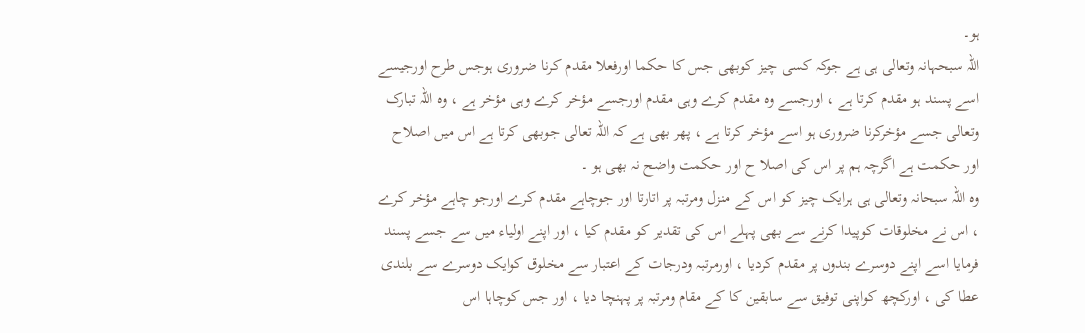ہو۔
اللہ سبحہانہ وتعالی ہی ہے جوکہ کسی چیز کوبھی جس کا حکما اورفعلا مقدم کرنا ضروری ہوجس طرح اورجیسے اسے پسند ہو مقدم کرتا ہے ، اورجسے وہ مقدم کرے وہی مقدم اورجسے مؤخر کرے وہی مؤخر ہے ، وہ اللہ تبارک وتعالی جسے مؤخرکرنا ضروری ہو اسے مؤخر کرتا ہے ، پھر بھی ہے کہ اللہ تعالی جوبھی کرتا ہے اس میں اصلاح اور حکمت ہے اگرچہ ہم پر اس کی اصلا ح اور حکمت واضح نہ بھی ہو ۔
وہ اللہ سبحانہ وتعالی ہی ہرایک چیز کو اس کے منزل ومرتبہ پر اتارتا اور جوچاہے مقدم کرے اورجو چاہے مؤخر کرے ، اس نے مخلوقات کوپیدا کرنے سے بھی پہلے اس کی تقدیر کو مقدم کیا ، اور اپنے اولیاء میں سے جسے پسند فرمایا اسے اپنے دوسرے بندوں پر مقدم کردیا ، اورمرتبہ ودرجات کے اعتبار سے مخلوق کوایک دوسرے سے بلندی عطا کی ، اورکچھ کواپنی توفیق سے سابقین کا کے مقام ومرتبہ پر پہنچا دیا ، اور جس کوچاہا اس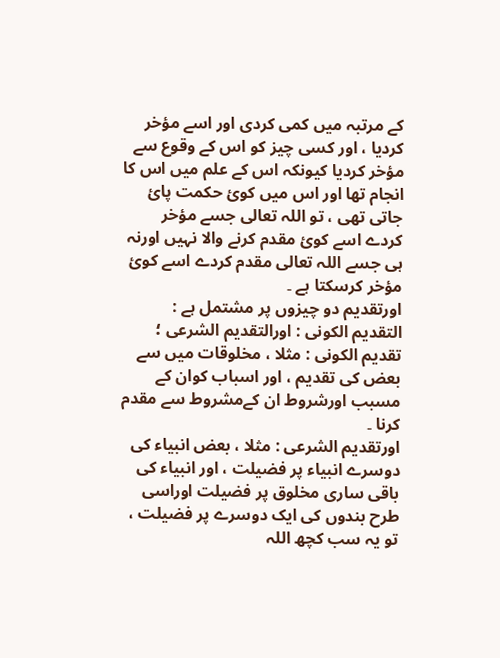کے مرتبہ میں کمی کردی اور اسے مؤخر کردیا ، اور کسی چيز کو اس کے وقوع سے مؤخر کردیا کیونکہ اس کے علم میں اس کا انجام تھا اور اس میں کوئ حکمت پائ جاتی تھی ، تو اللہ تعالی جسے مؤخر کردے اسے کوئ مقدم کرنے والا نہیں اورنہ ہی جسے اللہ تعالی مقدم کردے اسے کوئ مؤخر کرسکتا ہے ۔
اورتقدیم دو چیزوں پر مشتمل ہے :
التقدیم الکونی : اورالتقدیم الشرعی ؛
تقدیم الکونی : مثلا ، مخلوقات میں سے بعض کی تقدیم ، اور اسباب کوان کے مسبب اورشروط ان کےمشروط سے مقدم کرنا ۔
اورتقدیم الشرعی : مثلا ، بعض انبیاء کی دوسرے انبیاء پر فضیلت ، اور انبیاء کی باقی ساری مخلوق پر فضیلت اوراسی طرح بندوں کی ایک دوسرے پر فضیلت ، تو یہ سب کچھ اللہ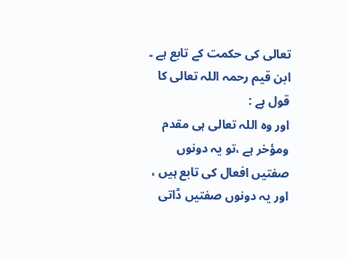تعالی کی حکمت کے تابع ہے ۔
ابن قیم رحمہ اللہ تعالی کا قول ہے :
اور وہ اللہ تعالی ہی مقدم ومؤخر ہے ،تو یہ دونوں صفتیں افعال کی تابع ہیں ، اور یہ دونوں صفتیں ڈاتی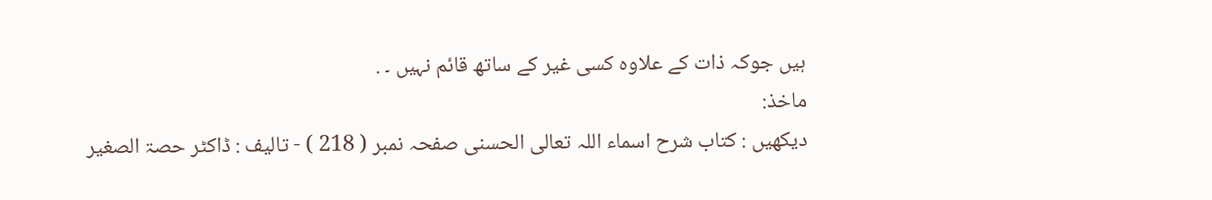ہیں جوکہ ذات کے علاوہ کسی غیر کے ساتھ قائم نہیں ۔ .
ماخذ:
دیکھیں : کتاب شرح اسماء اللہ تعالی الحسنی صفحہ نمبر ( 218 ) - تالیف : ڈاکٹر حصۃ الصغیر